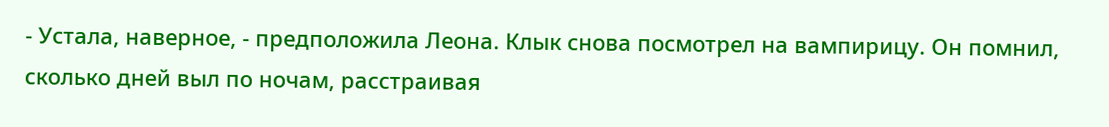- Устала, наверное, - предположила Леона. Клык снова посмотрел на вампирицу. Он помнил, сколько дней выл по ночам, расстраивая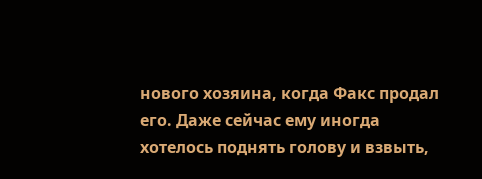нового хозяина, когда Факс продал его. Даже сейчас ему иногда хотелось поднять голову и взвыть,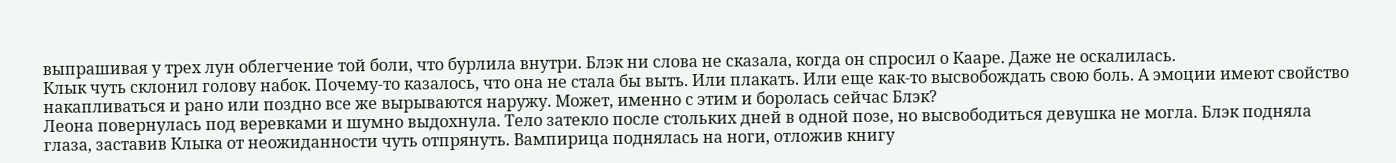выпрашивая у трех лун облегчение той боли, что бурлила внутри. Блэк ни слова не сказала, когда он спросил о Кааре. Даже не оскалилась.
Клык чуть склонил голову набок. Почему-то казалось, что она не стала бы выть. Или плакать. Или еще как-то высвобождать свою боль. А эмоции имеют свойство накапливаться и рано или поздно все же вырываются наружу. Может, именно с этим и боролась сейчас Блэк?
Леона повернулась под веревками и шумно выдохнула. Тело затекло после стольких дней в одной позе, но высвободиться девушка не могла. Блэк подняла глаза, заставив Клыка от неожиданности чуть отпрянуть. Вампирица поднялась на ноги, отложив книгу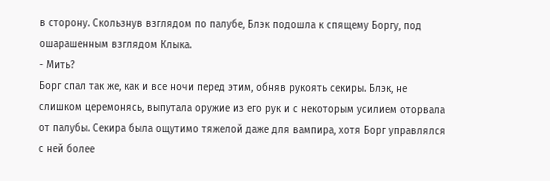в сторону. Скользнув взглядом по палубе, Блэк подошла к спящему Боргу, под ошарашенным взглядом Клыка.
- Мить?
Борг спал так же, как и все ночи перед этим, обняв рукоять секиры. Блэк, не слишком церемонясь, выпутала оружие из его рук и с некоторым усилием оторвала от палубы. Секира была ощутимо тяжелой даже для вампира, хотя Борг управлялся с ней более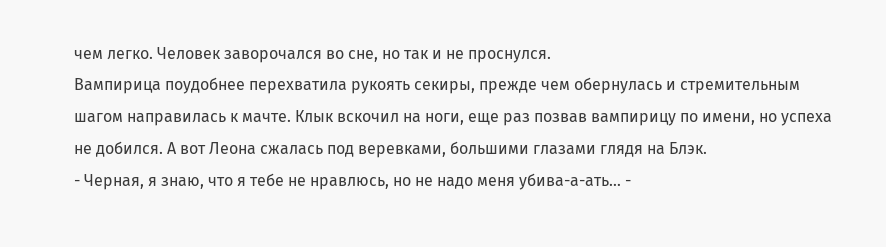чем легко. Человек заворочался во сне, но так и не проснулся.
Вампирица поудобнее перехватила рукоять секиры, прежде чем обернулась и стремительным шагом направилась к мачте. Клык вскочил на ноги, еще раз позвав вампирицу по имени, но успеха не добился. А вот Леона сжалась под веревками, большими глазами глядя на Блэк.
- Черная, я знаю, что я тебе не нравлюсь, но не надо меня убива-а-ать… -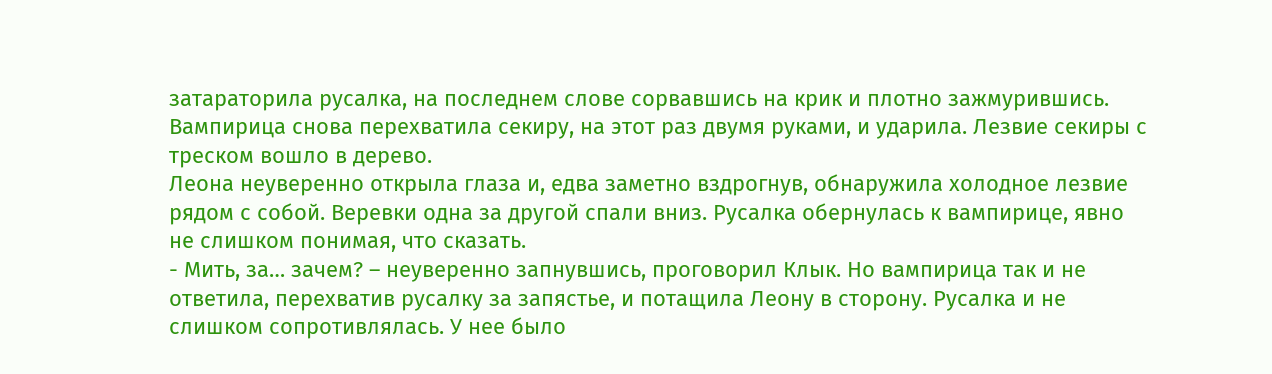затараторила русалка, на последнем слове сорвавшись на крик и плотно зажмурившись. Вампирица снова перехватила секиру, на этот раз двумя руками, и ударила. Лезвие секиры с треском вошло в дерево.
Леона неуверенно открыла глаза и, едва заметно вздрогнув, обнаружила холодное лезвие рядом с собой. Веревки одна за другой спали вниз. Русалка обернулась к вампирице, явно не слишком понимая, что сказать.
- Мить, за… зачем? – неуверенно запнувшись, проговорил Клык. Но вампирица так и не ответила, перехватив русалку за запястье, и потащила Леону в сторону. Русалка и не слишком сопротивлялась. У нее было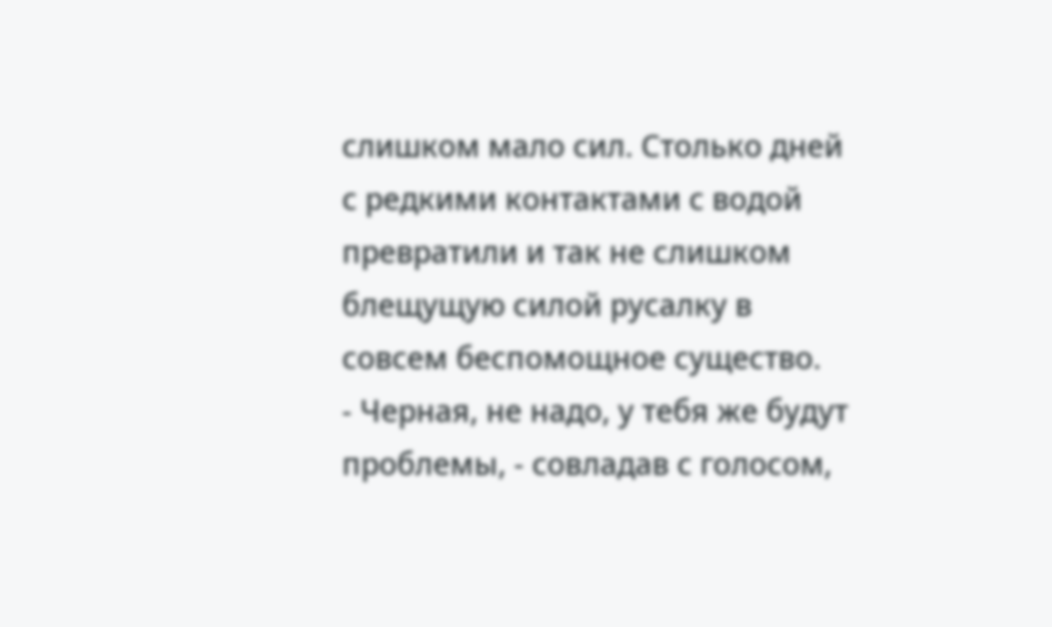слишком мало сил. Столько дней с редкими контактами с водой превратили и так не слишком блещущую силой русалку в совсем беспомощное существо.
- Черная, не надо, у тебя же будут проблемы, - совладав с голосом,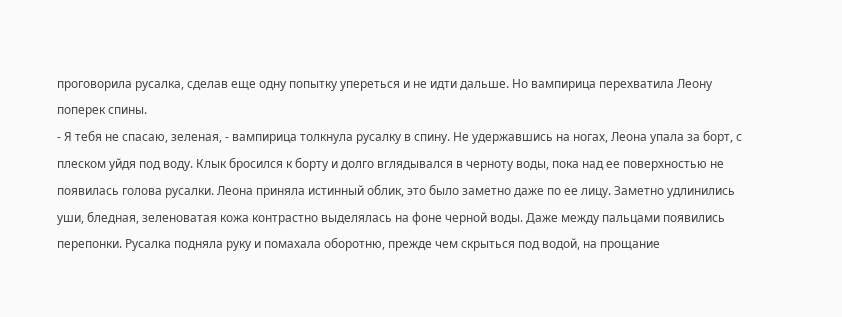проговорила русалка, сделав еще одну попытку упереться и не идти дальше. Но вампирица перехватила Леону поперек спины.
- Я тебя не спасаю, зеленая, - вампирица толкнула русалку в спину. Не удержавшись на ногах, Леона упала за борт, с плеском уйдя под воду. Клык бросился к борту и долго вглядывался в черноту воды, пока над ее поверхностью не появилась голова русалки. Леона приняла истинный облик, это было заметно даже по ее лицу. Заметно удлинились уши, бледная, зеленоватая кожа контрастно выделялась на фоне черной воды. Даже между пальцами появились перепонки. Русалка подняла руку и помахала оборотню, прежде чем скрыться под водой, на прощание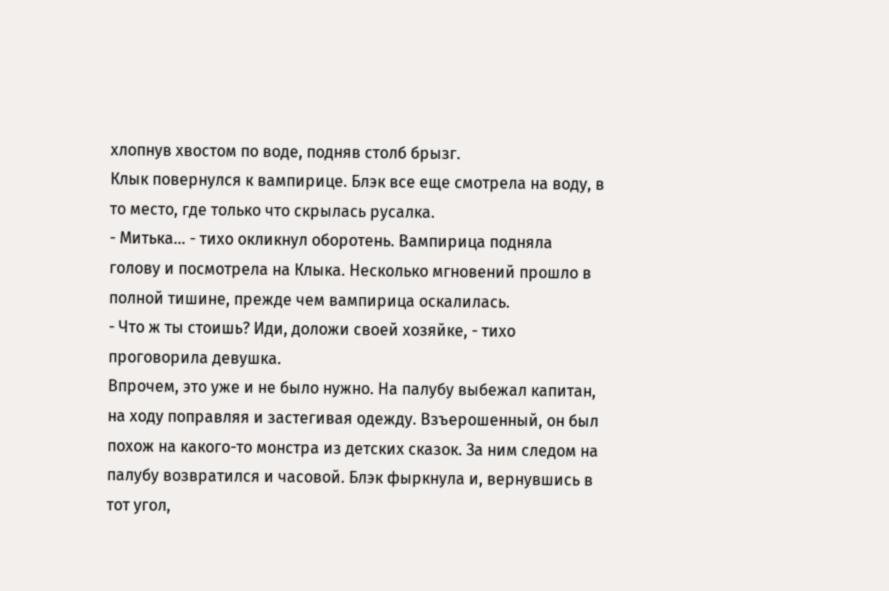хлопнув хвостом по воде, подняв столб брызг.
Клык повернулся к вампирице. Блэк все еще смотрела на воду, в то место, где только что скрылась русалка.
- Митька… - тихо окликнул оборотень. Вампирица подняла голову и посмотрела на Клыка. Несколько мгновений прошло в полной тишине, прежде чем вампирица оскалилась.
- Что ж ты стоишь? Иди, доложи своей хозяйке, - тихо проговорила девушка.
Впрочем, это уже и не было нужно. На палубу выбежал капитан, на ходу поправляя и застегивая одежду. Взъерошенный, он был похож на какого-то монстра из детских сказок. За ним следом на палубу возвратился и часовой. Блэк фыркнула и, вернувшись в тот угол,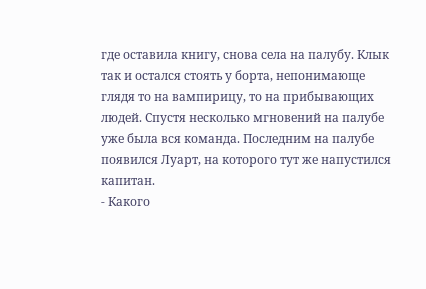где оставила книгу, снова села на палубу. Клык так и остался стоять у борта, непонимающе глядя то на вампирицу, то на прибывающих людей. Спустя несколько мгновений на палубе уже была вся команда. Последним на палубе появился Луарт, на которого тут же напустился капитан.
- Какого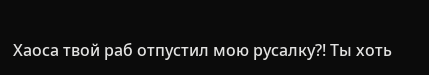Хаоса твой раб отпустил мою русалку?! Ты хоть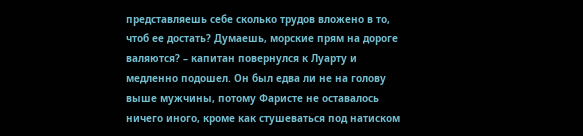представляешь себе сколько трудов вложено в то, чтоб ее достать? Думаешь, морские прям на дороге валяются? – капитан повернулся к Луарту и медленно подошел. Он был едва ли не на голову выше мужчины, потому Фаристе не оставалось ничего иного, кроме как стушеваться под натиском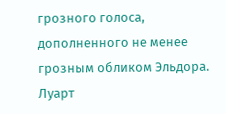грозного голоса, дополненного не менее грозным обликом Эльдора. Луарт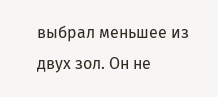выбрал меньшее из двух зол. Он не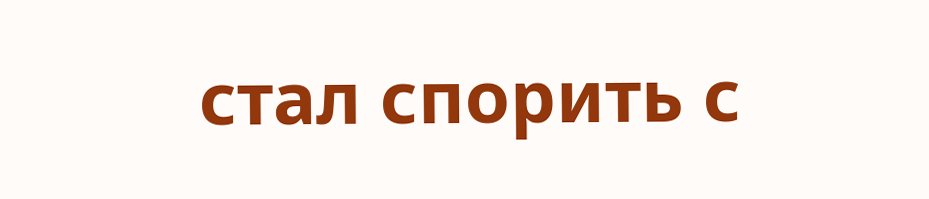стал спорить с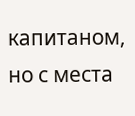капитаном, но с места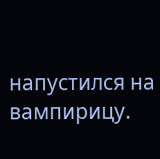напустился на вампирицу.